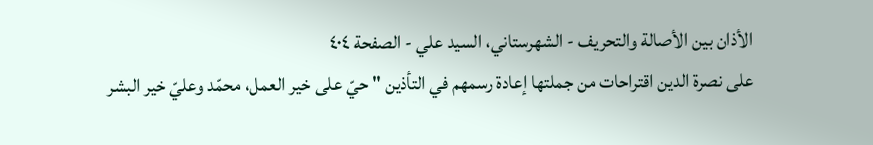الأذان بين الأصالة والتحريف - الشهرستاني، السيد علي - الصفحة ٤٠٤
على نصرة الدين اقتراحات من جملتها إعادة رسمهم في التأذين " حيّ على خير العمل، محمّد وعليّ خير البشر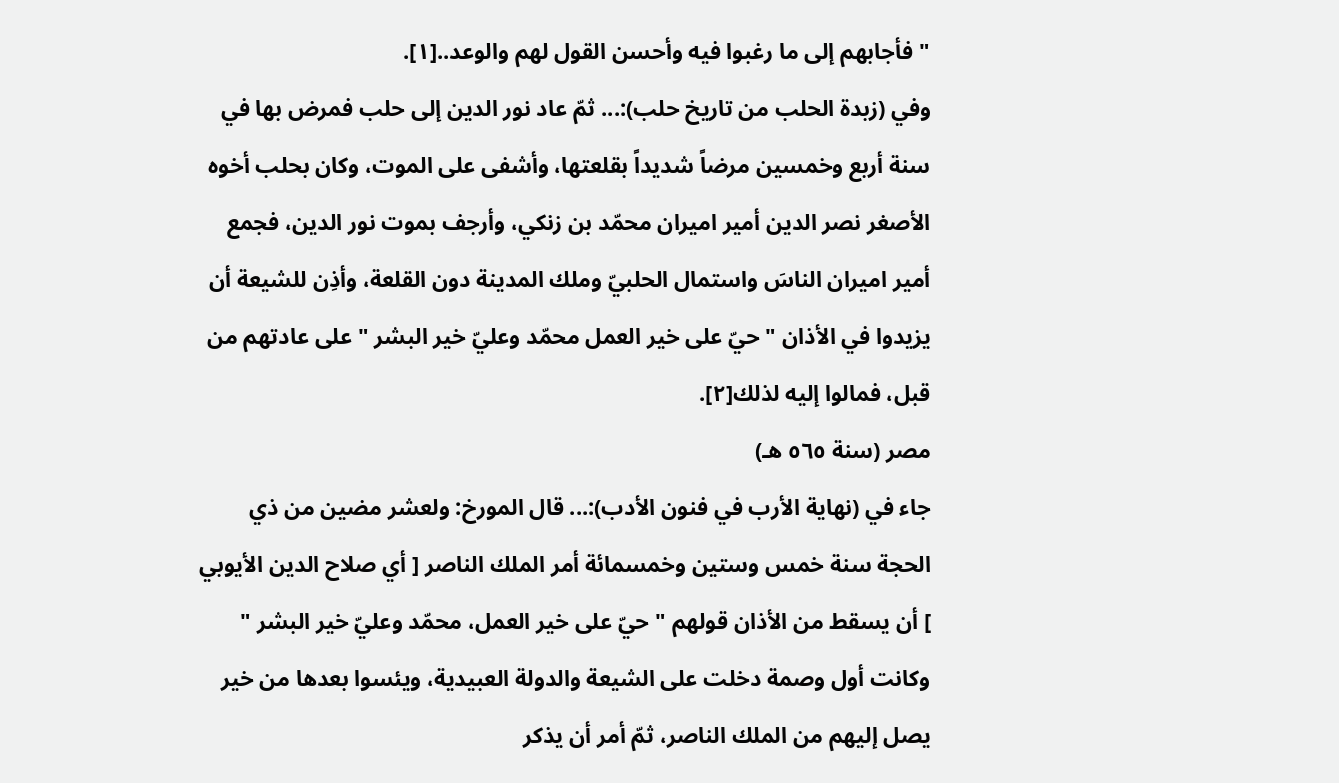" فأجابهم إلى ما رغبوا فيه وأحسن القول لهم والوعد..[١].
وفي (زبدة الحلب من تاريخ حلب):... ثمّ عاد نور الدين إلى حلب فمرض بها في سنة أربع وخمسين مرضاً شديداً بقلعتها، وأشفى على الموت، وكان بحلب أخوه الأصغر نصر الدين أمير اميران محمّد بن زنكي، وأرجف بموت نور الدين، فجمع أمير اميران الناسَ واستمال الحلبيّ وملك المدينة دون القلعة، وأذِن للشيعة أن يزيدوا في الأذان " حيّ على خير العمل محمّد وعليّ خير البشر " على عادتهم من قبل، فمالوا إليه لذلك[٢].
مصر (سنة ٥٦٥ هـ)
جاء في (نهاية الأرب في فنون الأدب):... قال المورخ: ولعشر مضين من ذي الحجة سنة خمس وستين وخمسمائة أمر الملك الناصر [ أي صلاح الدين الأيوبي ] أن يسقط من الأذان قولهم " حيّ على خير العمل، محمّد وعليّ خير البشر " وكانت أول وصمة دخلت على الشيعة والدولة العبيدية، ويئسوا بعدها من خير يصل إليهم من الملك الناصر، ثمّ أمر أن يذكر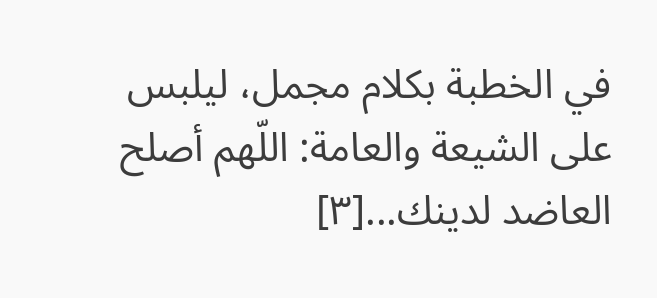في الخطبة بكلام مجمل، ليلبس على الشيعة والعامة: اللّهم أصلح العاضد لدينك...[٣]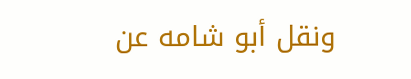ونقل أبو شامه عن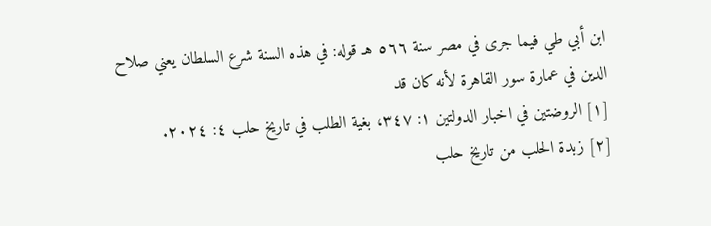ابن أبي طي فيما جرى في مصر سنة ٥٦٦ هـ قوله: في هذه السنة شرع السلطان يعني صلاح الدين في عمارة سور القاهرة لأنه كان قد
[١] الروضتين في اخبار الدولتين ١: ٣٤٧، بغية الطلب في تاريخ حلب ٤: ٢٠٢٤.
[٢] زبدة الحلب من تاريخ حلب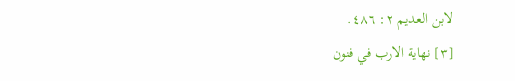لابن العديم ٢: ٤٨٦.
[٣] نهاية الارب في فنون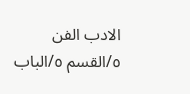الادب الفن ٥/القسم ٥/الباب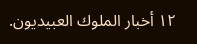١٢ أخبار الملوك العبيديون.